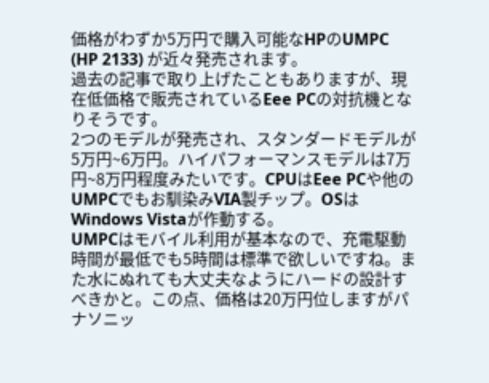価格がわずか5万円で購入可能なHPのUMPC (HP 2133) が近々発売されます。
過去の記事で取り上げたこともありますが、現在低価格で販売されているEee PCの対抗機となりそうです。
2つのモデルが発売され、スタンダードモデルが5万円~6万円。ハイパフォーマンスモデルは7万円~8万円程度みたいです。CPUはEee PCや他のUMPCでもお馴染みVIA製チップ。OSはWindows Vistaが作動する。
UMPCはモバイル利用が基本なので、充電駆動時間が最低でも5時間は標準で欲しいですね。また水にぬれても大丈夫なようにハードの設計すべきかと。この点、価格は20万円位しますがパナソニッ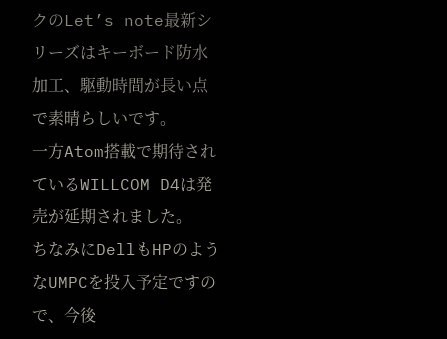クのLet’s note最新シリーズはキーボード防水加工、駆動時間が長い点で素晴らしいです。
一方Atom搭載で期待されているWILLCOM D4は発売が延期されました。
ちなみにDellもHPのようなUMPCを投入予定ですので、今後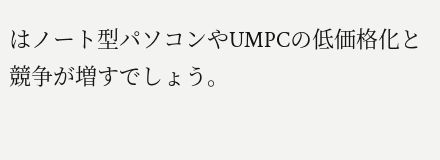はノート型パソコンやUMPCの低価格化と競争が増すでしょう。